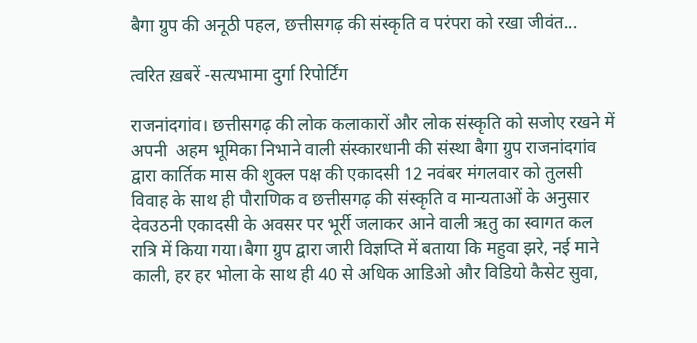बैगा ग्रुप की अनूठी पहल, छत्तीसगढ़ की संस्कृति व परंपरा को रखा जीवंत...

त्वरित ख़बरें -सत्यभामा दुर्गा रिपोर्टिंग

राजनांदगांव। छत्तीसगढ़ की लोक कलाकारों और लोक संस्कृति को सजोए रखने में अपनी  अहम भूमिका निभाने वाली संस्कारधानी की संस्था बैगा ग्रुप राजनांदगांव द्वारा कार्तिक मास की शुक्ल पक्ष की एकादसी 12 नवंबर मंगलवार को तुलसी विवाह के साथ ही पौराणिक व छत्तीसगढ़ की संस्कृति व मान्यताओं के अनुसार देवउठनी एकादसी के अवसर पर भूर्री जलाकर आने वाली ऋतु का स्वागत कल रात्रि में किया गया।बैगा ग्रुप द्वारा जारी विज्ञप्ति में बताया कि महुवा झरे, नई माने काली, हर हर भोला के साथ ही 40 से अधिक आडिओ और विडियो कैसेट सुवा,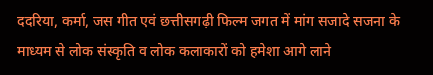ददरिया, कर्मा, जस गीत एवं छत्तीसगढ़ी फिल्म जगत में मांग सजादे सजना के माध्यम से लोक संस्कृति व लोक कलाकारों को हमेशा आगे लाने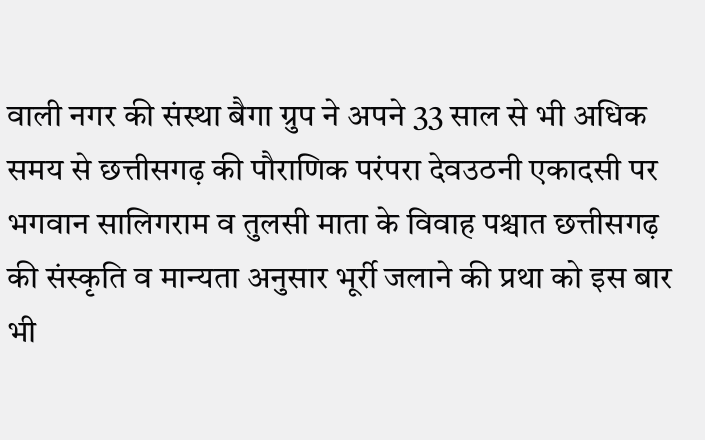वाली नगर की संस्था बैगा ग्रुप ने अपने 33 साल से भी अधिक समय से छत्तीसगढ़ की पौराणिक परंपरा देवउठनी एकादसी पर भगवान सालिगराम व तुलसी माता के विवाह पश्चात छत्तीसगढ़ की संस्कृति व मान्यता अनुसार भूर्री जलाने की प्रथा को इस बार भी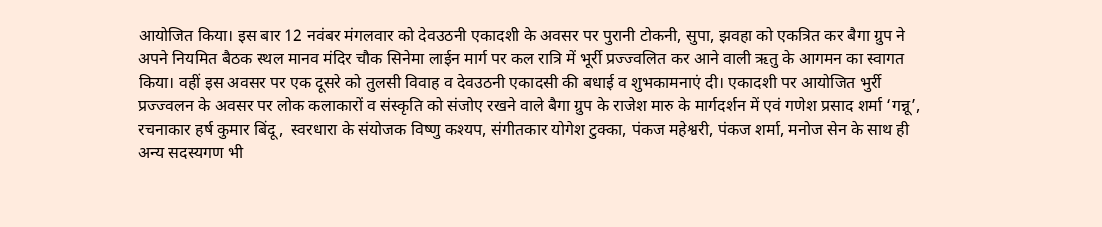आयोजित किया। इस बार 12 नवंबर मंगलवार को देवउठनी एकादशी के अवसर पर पुरानी टोकनी, सुपा, झवहा को एकत्रित कर बैगा ग्रुप ने अपने नियमित बैठक स्थल मानव मंदिर चौक सिनेमा लाईन मार्ग पर कल रात्रि में भूर्री प्रज्ज्वलित कर आने वाली ऋतु के आगमन का स्वागत किया। वहीं इस अवसर पर एक दूसरे को तुलसी विवाह व देवउठनी एकादसी की बधाई व शुभकामनाएं दी। एकादशी पर आयोजित भुर्री प्रज्ज्वलन के अवसर पर लोक कलाकारों व संस्कृति को संजोए रखने वाले बैगा ग्रुप के राजेश मारु के मार्गदर्शन में एवं गणेश प्रसाद शर्मा ‘गन्नू’, रचनाकार हर्ष कुमार बिंदू,  स्वरधारा के संयोजक विष्णु कश्यप, संगीतकार योगेश टुक्का, पंकज महेश्वरी, पंकज शर्मा, मनोज सेन के साथ ही अन्य सदस्यगण भी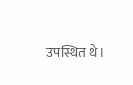उपस्थित थे।